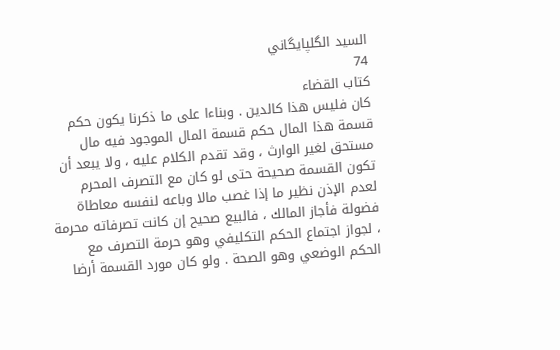السيد الگلپايگاني
74
كتاب القضاء
كان فليس هذا كالدين . وبناءا على ما ذكرنا يكون حكم قسمة هذا المال حكم قسمة المال الموجود فيه مال مستحق لغير الوارث ، وقد تقدم الكلام عليه ، ولا يبعد أن تكون القسمة صحيحة حتى لو كان مع التصرف المحرم لعدم الإذن نظير ما إذا غصب مالا وباعه لنفسه معاطاة فضولة فأجاز المالك ، فالبيع صحيح إن كانت تصرفاته محرمة ، لجواز اجتماع الحكم التكليفي وهو حرمة التصرف مع الحكم الوضعي وهو الصحة . ولو كان مورد القسمة أرضا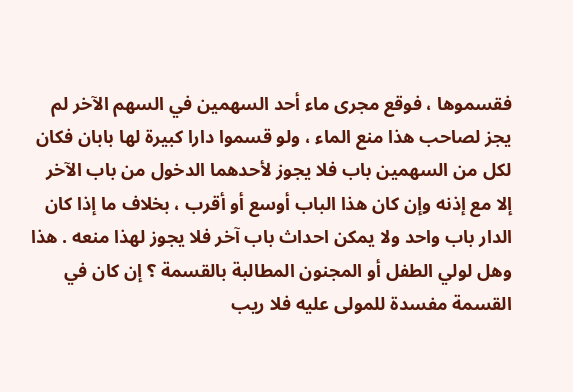فقسموها ، فوقع مجرى ماء أحد السهمين في السهم الآخر لم يجز لصاحب هذا منع الماء ، ولو قسموا دارا كبيرة لها بابان فكان لكل من السهمين باب فلا يجوز لأحدهما الدخول من باب الآخر إلا مع إذنه وإن كان هذا الباب أوسع أو أقرب ، بخلاف ما إذا كان الدار باب واحد ولا يمكن احداث باب آخر فلا يجوز لهذا منعه . هذا وهل لولي الطفل أو المجنون المطالبة بالقسمة ؟ إن كان في القسمة مفسدة للمولى عليه فلا ريب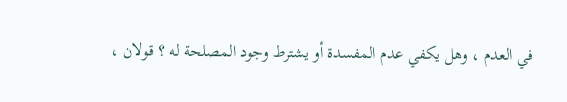في العدم ، وهل يكفي عدم المفسدة أو يشترط وجود المصلحة له ؟ قولان ،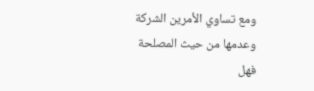ومع تساوي الأمرين الشركة وعدمها من حيث المصلحة فهل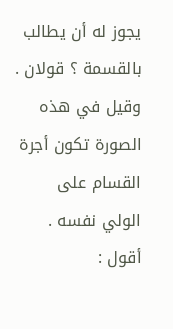يجوز له أن يطالب بالقسمة ؟ قولان . وقيل في هذه الصورة تكون أجرة القسام على الولي نفسه . أقول :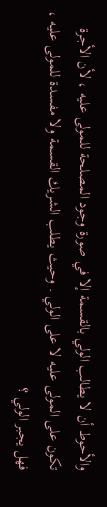والأحوط أن لا يطالب الولي بالقسمة إلا في صورة وجود المصلحة للمولى عليه ، لأن الأجرة تكون على المولى عليه لا على الولي . وحيث يطلب الشريك القسمة ولا مفسدة للمولى عليه ، فهل يجبر الولي ؟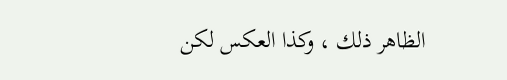الظاهر ذلك ، وكذا العكس لكن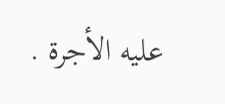عليه الأجرة .